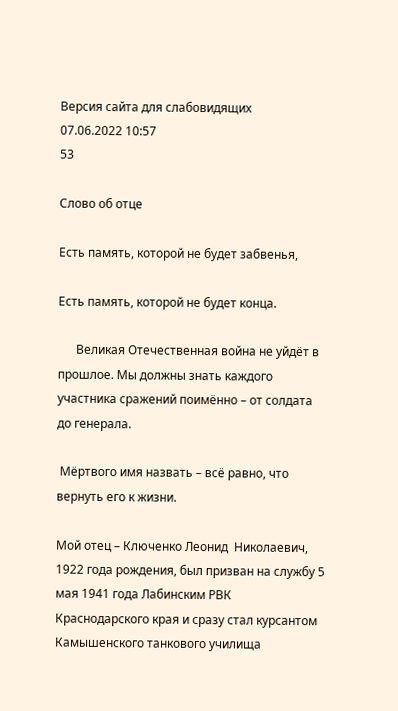Версия сайта для слабовидящих
07.06.2022 10:57
53

Слово об отце

Есть память, которой не будет забвенья,

Есть память, которой не будет конца.

      Великая Отечественная война не уйдёт в прошлое. Мы должны знать каждого участника сражений поимённо – от солдата до генерала.

 Мёртвого имя назвать – всё равно, что вернуть его к жизни.

Мой отец – Ключенко Леонид  Николаевич, 1922 года рождения, был призван на службу 5 мая 1941 года Лабинским РВК Краснодарского края и сразу стал курсантом Камышенского танкового училища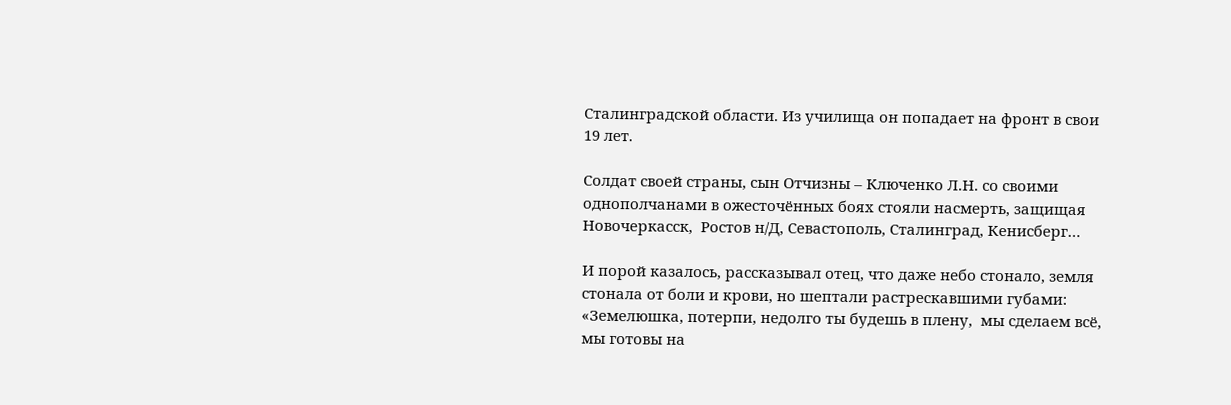Сталинградской области. Из училища он попадает на фронт в свои 19 лет.

Солдат своей страны, сын Отчизны – Ключенко Л.Н. со своими однополчанами в ожесточённых боях стояли насмерть, защищая Новочеркасск,  Ростов н/Д, Севастополь, Сталинград, Кенисберг…

И порой казалось, рассказывал отец, что даже небо стонало, земля стонала от боли и крови, но шептали растрескавшими губами: «Земелюшка, потерпи, недолго ты будешь в плену,  мы сделаем всё, мы готовы на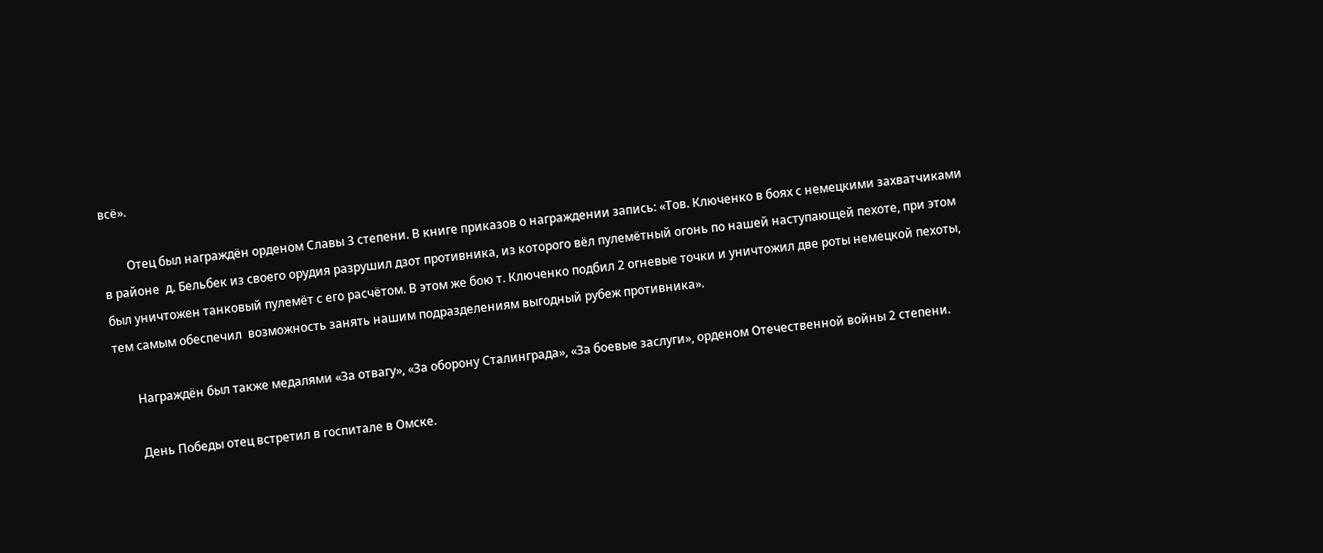всё».

        Отец был награждён орденом Славы 3 степени. В книге приказов о награждении запись: «Тов. Ключенко в боях с немецкими захватчиками в районе  д. Бельбек из своего орудия разрушил дзот противника, из которого вёл пулемётный огонь по нашей наступающей пехоте, при этом был уничтожен танковый пулемёт с его расчётом. В этом же бою т. Ключенко подбил 2 огневые точки и уничтожил две роты немецкой пехоты, тем самым обеспечил  возможность занять нашим подразделениям выгодный рубеж противника».

       Награждён был также медалями «За отвагу», «За оборону Сталинграда», «За боевые заслуги», орденом Отечественной войны 2 степени.

       День Победы отец встретил в госпитале в Омске.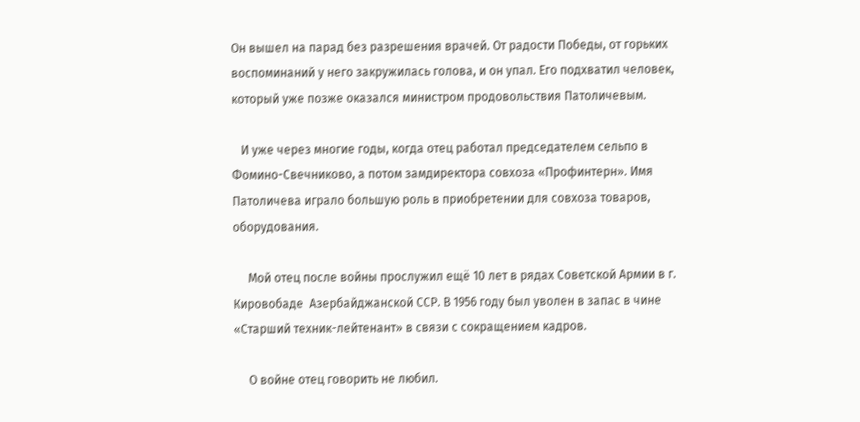Он вышел на парад без разрешения врачей. От радости Победы, от горьких воспоминаний у него закружилась голова, и он упал. Его подхватил человек, который уже позже оказался министром продовольствия Патоличевым.

   И уже через многие годы, когда отец работал председателем сельпо в Фомино-Свечниково, а потом замдиректора совхоза «Профинтерн». Имя Патоличева играло большую роль в приобретении для совхоза товаров, оборудования.

     Мой отец после войны прослужил ещё 10 лет в рядах Советской Армии в г. Кировобаде  Азербайджанской ССР. В 1956 году был уволен в запас в чине «Старший техник-лейтенант» в связи с сокращением кадров.

     О войне отец говорить не любил.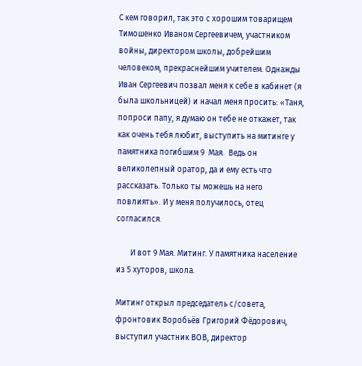С кем говорил, так это с хорошим товарищем Тимошенко Иваном Сергеевичем, участником войны, директором школы, добрейшим человеком, прекраснейшим учителем. Однажды Иван Сергеевич позвал меня к себе в кабинет (я была школьницей) и начал меня просить: «Таня, попроси папу, я думаю он тебе не откажет, так как очень тебя любит, выступить на митинге у памятника погибшим 9  Мая.  Ведь он великолепный оратор, да и ему есть что рассказать. Только ты можешь на него повлиять». И у меня получилось, отец согласился.

       И вот 9 Мая. Митинг. У памятника население из 5 хуторов, школа.

Митинг открыл председатель с/совета, фронтовик Воробьёв Григорий Фёдорович, выступил участник ВОВ, директор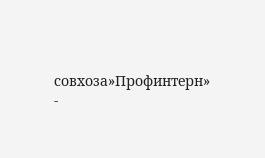совхоза»Профинтерн» -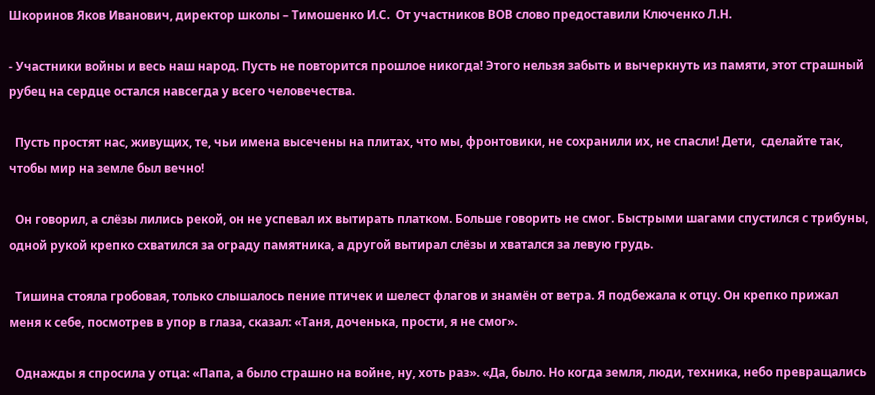Шкоринов Яков Иванович, директор школы – Тимошенко И.С.  От участников ВОВ слово предоставили Ключенко Л.Н.

- Участники войны и весь наш народ. Пусть не повторится прошлое никогда! Этого нельзя забыть и вычеркнуть из памяти, этот страшный рубец на сердце остался навсегда у всего человечества.

  Пусть простят нас, живущих, те, чьи имена высечены на плитах, что мы, фронтовики, не сохранили их, не спасли! Дети,  сделайте так, чтобы мир на земле был вечно!

  Он говорил, а слёзы лились рекой, он не успевал их вытирать платком. Больше говорить не смог. Быстрыми шагами спустился с трибуны, одной рукой крепко схватился за ограду памятника, а другой вытирал слёзы и хватался за левую грудь.

  Тишина стояла гробовая, только слышалось пение птичек и шелест флагов и знамён от ветра. Я подбежала к отцу. Он крепко прижал  меня к себе, посмотрев в упор в глаза, сказал: «Таня, доченька, прости, я не смог».

  Однажды я спросила у отца: «Папа, а было страшно на войне, ну, хоть раз». «Да, было. Но когда земля, люди, техника, небо превращались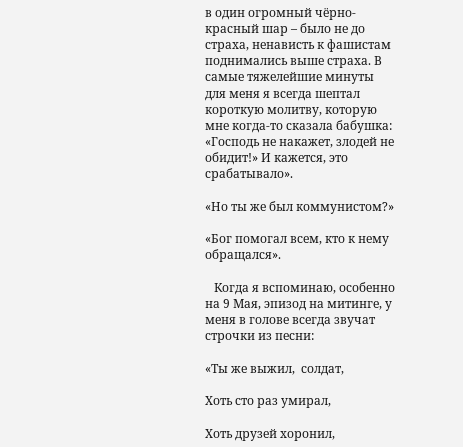в один огромный чёрно-красный шар – было не до страха, ненависть к фашистам поднимались выше страха. В самые тяжелейшие минуты для меня я всегда шептал короткую молитву, которую мне когда-то сказала бабушка: «Господь не накажет, злодей не обидит!» И кажется, это срабатывало».

«Но ты же был коммунистом?»

«Бог помогал всем, кто к нему обращался».

   Когда я вспоминаю, особенно на 9 Мая, эпизод на митинге, у меня в голове всегда звучат строчки из песни:

«Ты же выжил,  солдат,

Хоть сто раз умирал,

Хоть друзей хоронил,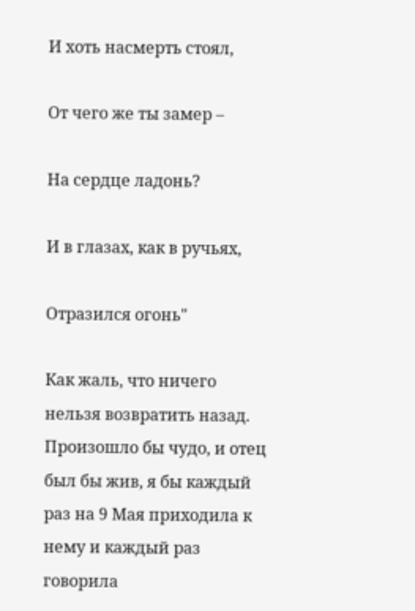И хоть насмерть стоял,

От чего же ты замер –

На сердце ладонь?

И в глазах, как в ручьях,

Отразился огонь"

Как жаль, что ничего нельзя возвратить назад. Произошло бы чудо, и отец был бы жив, я бы каждый раз на 9 Мая приходила к нему и каждый раз говорила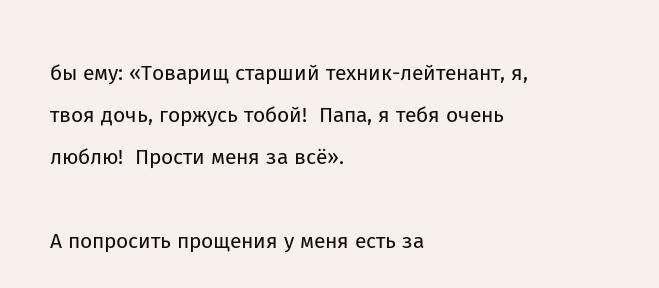бы ему: «Товарищ старший техник-лейтенант, я, твоя дочь, горжусь тобой!  Папа, я тебя очень люблю!  Прости меня за всё».

А попросить прощения у меня есть за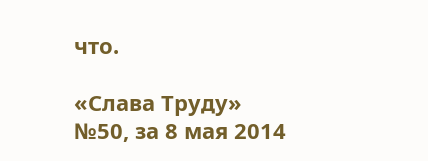что.

«Слава Труду» №50, за 8 мая 2014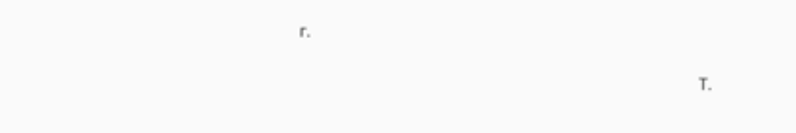г.

                                                                                                    Т.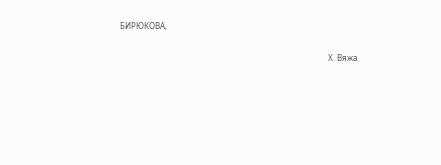БИРЮКОВА,

                                                                                                        Х. Вяжа.